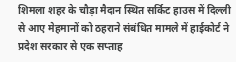शिमला शहर के चौड़ा मैदान स्थित सर्किट हाउस में दिल्ली से आए मेहमानों को ठहराने संबंधित मामले में हाईकोर्ट ने प्रदेश सरकार से एक सप्ताह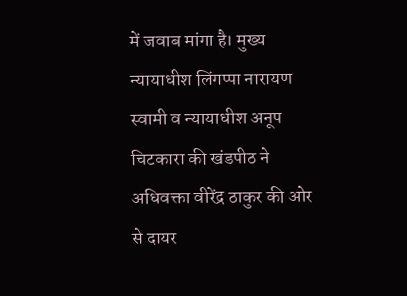में जवाब मांगा है। मुख्य न्यायाधीश लिंगप्पा नारायण स्वामी व न्यायाधीश अनूप चिटकारा की खंडपीठ ने अधिवक्ता वीरेंद्र ठाकुर की ओर से दायर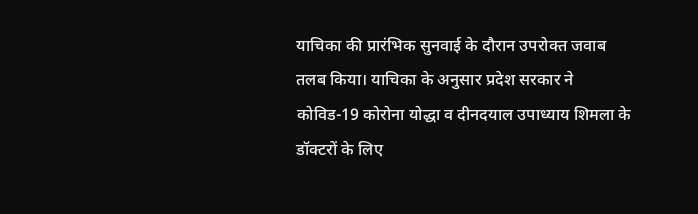याचिका की प्रारंभिक सुनवाई के दौरान उपरोक्त जवाब तलब किया। याचिका के अनुसार प्रदेश सरकार ने कोविड-19 कोरोना योद्धा व दीनदयाल उपाध्याय शिमला के डॉक्टरों के लिए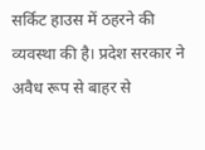सर्किट हाउस में ठहरने की व्यवस्था की है। प्रदेश सरकार ने अवैध रूप से बाहर से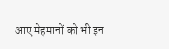आए मेहमानों को भी इन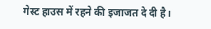गेस्ट हाउस में रहने की इजाजत दे दी है।